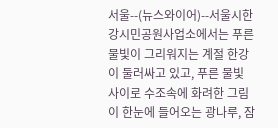서울--(뉴스와이어)--서울시한강시민공원사업소에서는 푸른물빛이 그리워지는 계절 한강이 둘러싸고 있고, 푸른 물빛 사이로 수조속에 화려한 그림이 한눈에 들어오는 광나루, 잠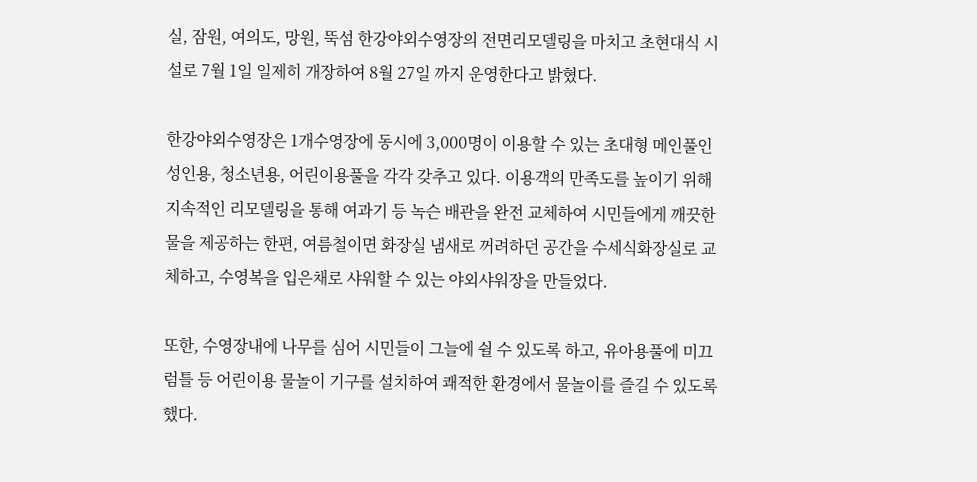실, 잠원, 여의도, 망원, 뚝섬 한강야외수영장의 전면리모델링을 마치고 초현대식 시설로 7월 1일 일제히 개장하여 8월 27일 까지 운영한다고 밝혔다.

한강야외수영장은 1개수영장에 동시에 3,000명이 이용할 수 있는 초대형 메인풀인 성인용, 청소년용, 어린이용풀을 각각 갖추고 있다. 이용객의 만족도를 높이기 위해 지속적인 리모델링을 통해 여과기 등 녹슨 배관을 완전 교체하여 시민들에게 깨끗한 물을 제공하는 한편, 여름철이면 화장실 냄새로 꺼려하던 공간을 수세식화장실로 교체하고, 수영복을 입은채로 샤워할 수 있는 야외샤워장을 만들었다.

또한, 수영장내에 나무를 심어 시민들이 그늘에 쉴 수 있도록 하고, 유아용풀에 미끄럼틀 등 어린이용 물놀이 기구를 설치하여 쾌적한 환경에서 물놀이를 즐길 수 있도록 했다.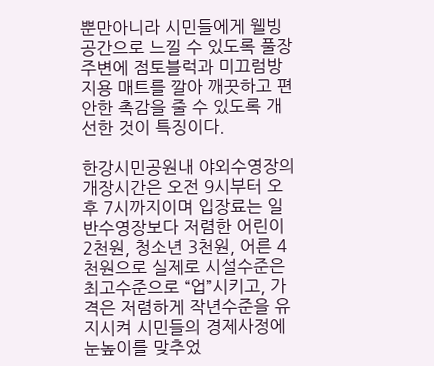뿐만아니라 시민들에게 웰빙공간으로 느낄 수 있도록 풀장 주변에 점토블럭과 미끄럼방지용 매트를 깔아 깨끗하고 편안한 촉감을 줄 수 있도록 개선한 것이 특징이다.

한강시민공원내 야외수영장의 개장시간은 오전 9시부터 오후 7시까지이며 입장료는 일반수영장보다 저렴한 어린이 2천원, 청소년 3천원, 어른 4천원으로 실제로 시설수준은 최고수준으로 “업”시키고, 가격은 저렴하게 작년수준을 유지시켜 시민들의 경제사정에 눈높이를 맞추었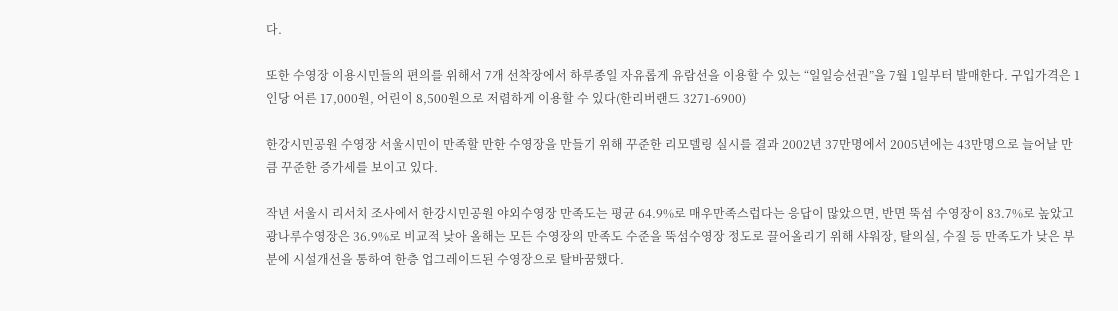다.

또한 수영장 이용시민들의 편의를 위해서 7개 선착장에서 하루종일 자유롭게 유람선을 이용할 수 있는 “일일승선권”을 7월 1일부터 발매한다. 구입가격은 1인당 어른 17,000원, 어린이 8,500원으로 저렴하게 이용할 수 있다(한리버랜드 3271-6900)

한강시민공원 수영장 서울시민이 만족할 만한 수영장을 만들기 위해 꾸준한 리모델링 실시를 결과 2002년 37만명에서 2005년에는 43만명으로 늘어날 만큼 꾸준한 증가세를 보이고 있다.

작년 서울시 리서치 조사에서 한강시민공원 야외수영장 만족도는 평균 64.9%로 매우만족스럽다는 응답이 많았으면, 반면 뚝섬 수영장이 83.7%로 높았고 광나루수영장은 36.9%로 비교적 낮아 올해는 모든 수영장의 만족도 수준을 뚝섬수영장 정도로 끌어올리기 위해 샤워장, 탈의실, 수질 등 만족도가 낮은 부분에 시설개선을 통하여 한층 업그레이드된 수영장으로 탈바꿈했다.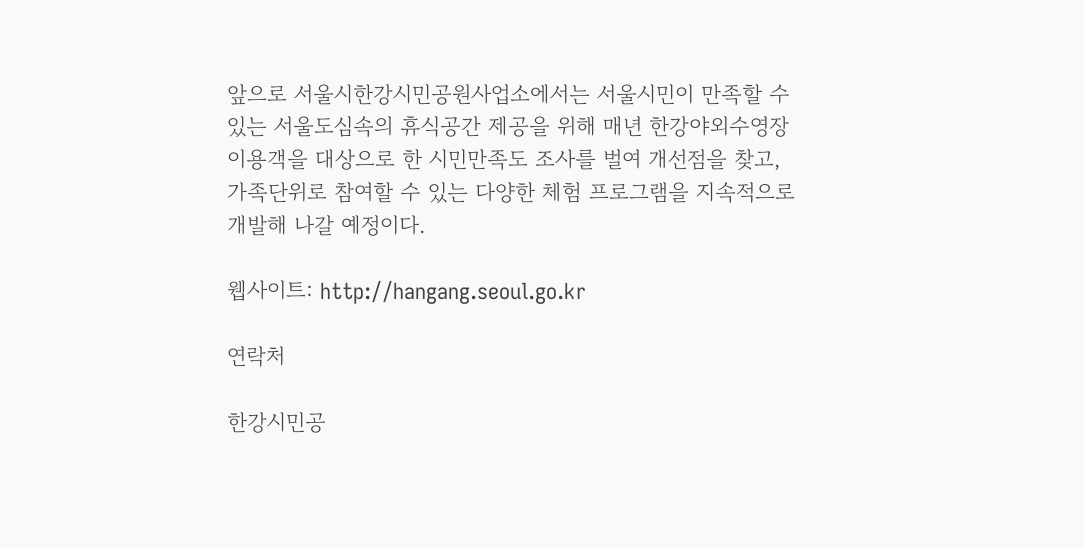앞으로 서울시한강시민공원사업소에서는 서울시민이 만족할 수 있는 서울도심속의 휴식공간 제공을 위해 매년 한강야외수영장 이용객을 대상으로 한 시민만족도 조사를 벌여 개선점을 찾고, 가족단위로 참여할 수 있는 다양한 체험 프로그램을 지속적으로 개발해 나갈 예정이다.

웹사이트: http://hangang.seoul.go.kr

연락처

한강시민공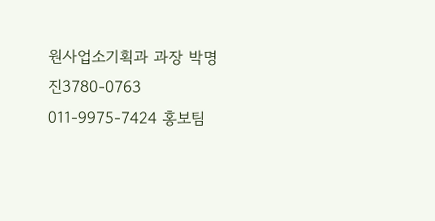원사업소기획과 과장 박명진3780-0763 011-9975-7424 홍보팀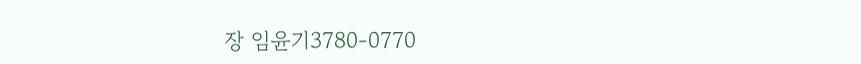장 임윤기3780-0770